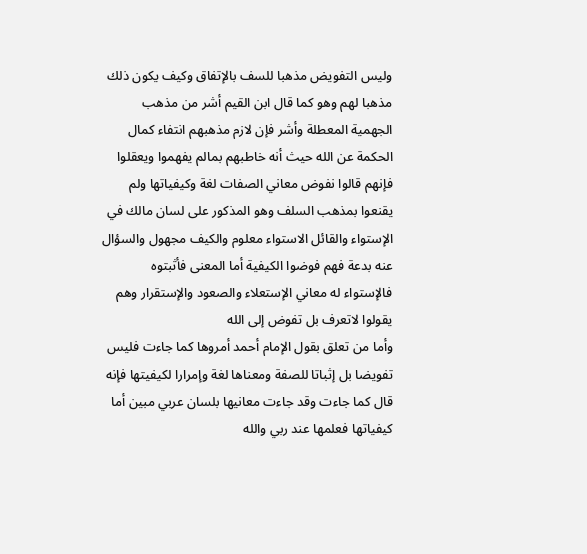وليس التفويض مذهبا للسف بالإتفاق وكيف يكون ذلك مذهبا لهم وهو كما قال ابن القيم أشر من مذهب الجهمية المعطلة وأشر فإن لازم مذهبهم انتفاء كمال الحكمة عن الله حيث أنه خاطبهم بمالم يفهموا ويعقلوا فإنهم قالوا نفوض معاني الصفات لغة وكيفياتها ولم يقنعوا بمذهب السلف وهو المذكور على لسان مالك في الإستواء والقائل الاستواء معلوم والكيف مجهول والسؤال عنه بدعة فهم فوضوا الكيفية أما المعنى فأثبتوه فالإستواء له معاني الإستعلاء والصعود والإستقرار وهم يقولوا لاتعرف بل تفوض إلى الله
وأما من تعلق بقول الإمام أحمد أمروها كما جاءت فليس تفويضا بل إثباتا للصفة ومعناها لغة وإمرارا لكيفيتها فإنه قال كما جاءت وقد جاءت معانيها بلسان عربي مبين أما كيفياتها فعلمها عند ربي والله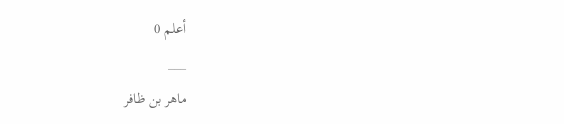أعلم 0
___
ماهر بن ظافر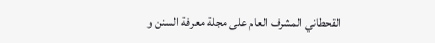القحطاني المشرف العام على مجلة معرفة السنن و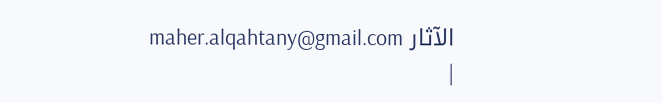الآثار maher.alqahtany@gmail.com
|